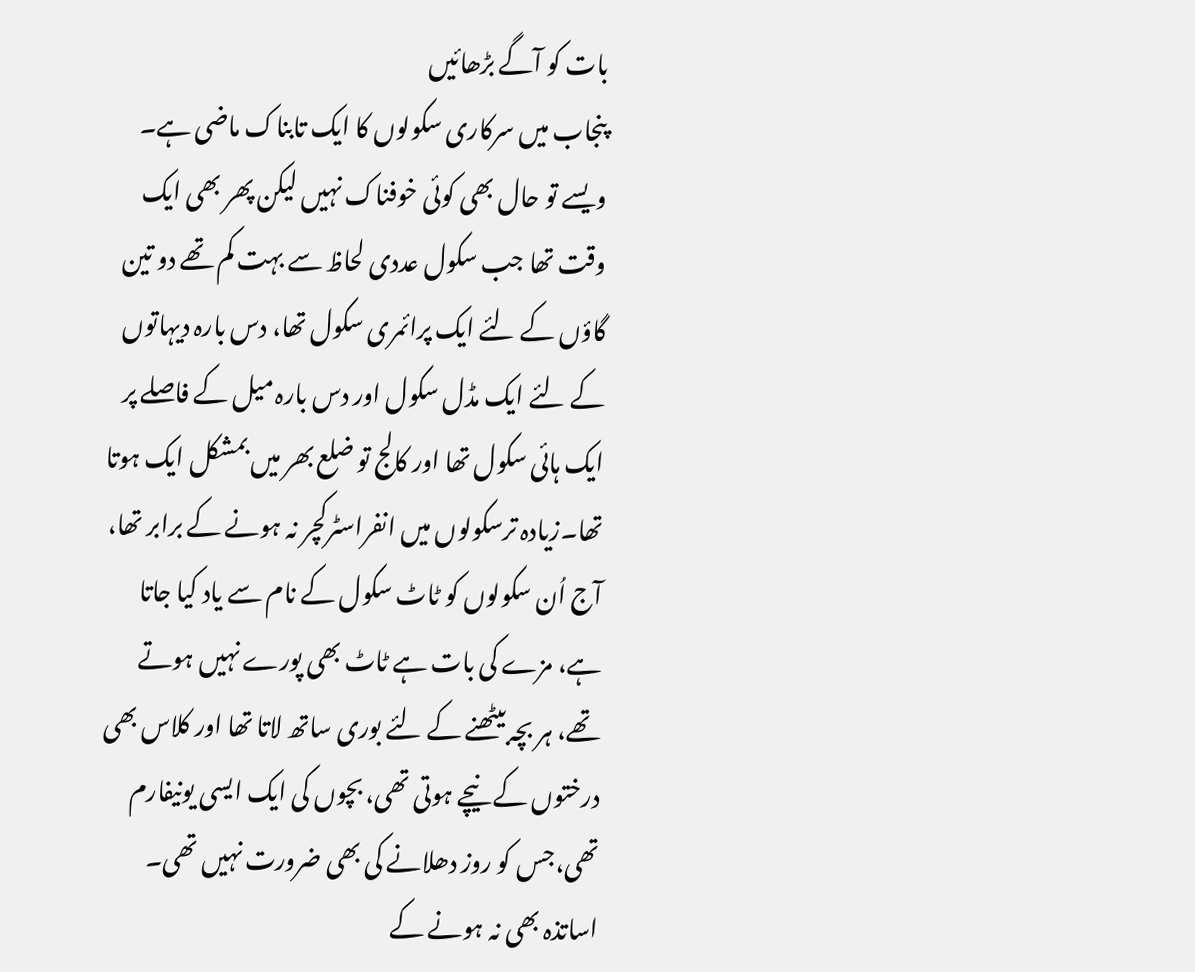بات کو آگے بڑھائیں
پنجاب میں سرکاری سکولوں کا ایک تابناک ماضی ہے۔ ویسے تو حال بھی کوئی خوفناک نہیں لیکن پھر بھی ایک وقت تھا جب سکول عددی لحاظ سے بہت کم تھے دو تین گاؤں کے لئے ایک پرائمری سکول تھا، دس بارہ دیہاتوں کے لئے ایک مڈل سکول اور دس بارہ میل کے فاصلے پر ایک ہائی سکول تھا اور کالج تو ضلع بھر میں بمشکل ایک ہوتا تھا۔زیادہ ترسکولوں میں انفراسٹرکچر نہ ہونے کے برابر تھا، آج اُن سکولوں کو ٹاٹ سکول کے نام سے یاد کیا جاتا ہے، مزے کی بات ہے ٹاٹ بھی پورے نہیں ہوتے تھے، ہر بچہ بیٹھنے کے لئے بوری ساتھ لاتا تھا اور کلاس بھی درختوں کے نیچے ہوتی تھی، بچوں کی ایک ایسی یونیفارم تھی،جس کو روز دھلانے کی بھی ضرورت نہیں تھی۔ اساتذہ بھی نہ ہونے کے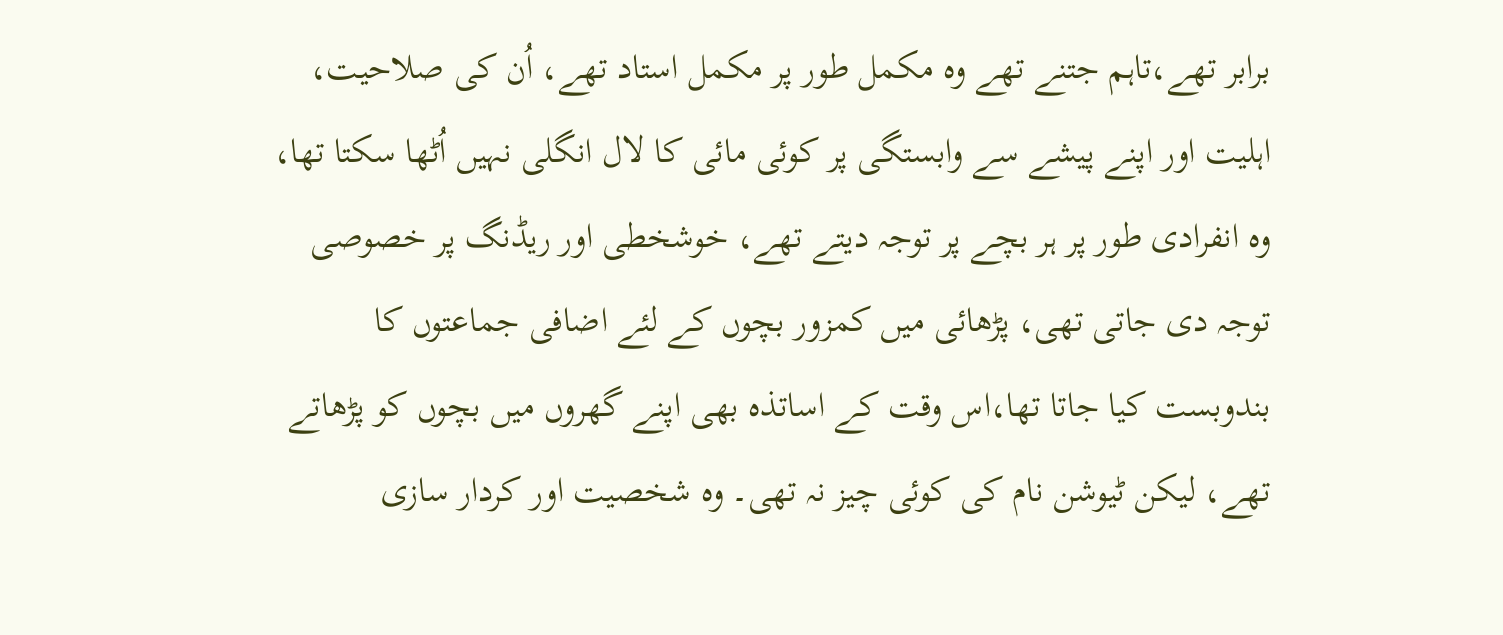برابر تھے،تاہم جتنے تھے وہ مکمل طور پر مکمل استاد تھے، اُن کی صلاحیت، اہلیت اور اپنے پیشے سے وابستگی پر کوئی مائی کا لال انگلی نہیں اُٹھا سکتا تھا، وہ انفرادی طور پر ہر بچے پر توجہ دیتے تھے، خوشخطی اور ریڈنگ پر خصوصی توجہ دی جاتی تھی، پڑھائی میں کمزور بچوں کے لئے اضافی جماعتوں کا بندوبست کیا جاتا تھا،اس وقت کے اساتذہ بھی اپنے گھروں میں بچوں کو پڑھاتے تھے، لیکن ٹیوشن نام کی کوئی چیز نہ تھی۔ وہ شخصیت اور کردار سازی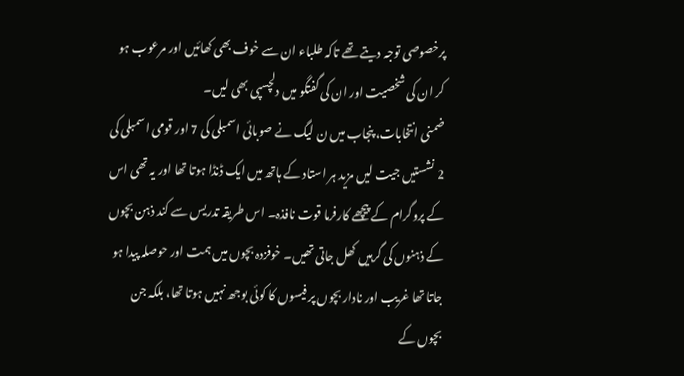پرخصوصی توجہ دیتے تھے تاکہ طلباء ان سے خوف بھی کھائیں اور مرعوب ہو کر ان کی شخصیت اور ان کی گفتگو میں دلچسپی بھی لیں۔
ضمنی انتخابات، پنجاب میں ن لیگ نے صوبائی اسمبلی کی 7 اور قومی اسمبلی کی 2 نشستیں جیت لیں مزید ہر استاد کے ہاتھ میں ایک ڈنڈا ہوتا تھا اور یہ تھی اس کے پروگرام کے پیچھے کارفرما قوت نافذہ۔ اس طریقہ تدریس سے کند ذہن بچوں کے ذہنوں کی گرہیں کھل جاتی تھیں۔ خوفزدہ بچوں میں ہمت اور حوصلہ پیدا ہو جاتا تھا غریب اور نادار بچوں پر فیسوں کا کوئی بوجھ نہیں ہوتا تھا، بلکہ جن بچوں کے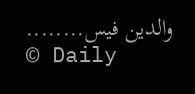والدین فیس........
© Daily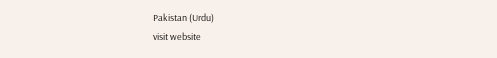Pakistan (Urdu)
visit website